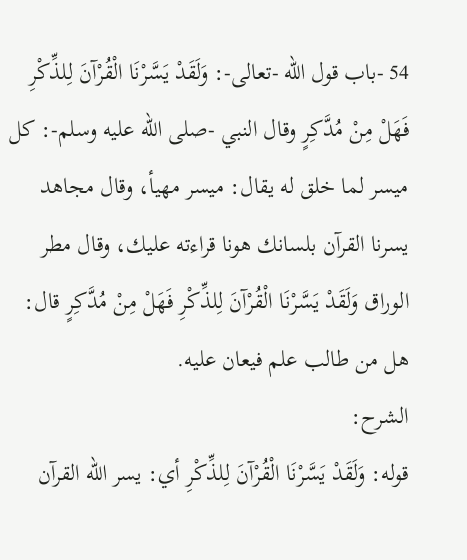54 -باب قول الله -تعالى-: وَلَقَدْ يَسَّرْنَا الْقُرْآنَ لِلذِّكْرِ فَهَلْ مِنْ مُدَّكِرٍ وقال النبي -صلى الله عليه وسلم-: كل ميسر لما خلق له يقال: ميسر مهيأ، وقال مجاهد يسرنا القرآن بلسانك هونا قراءته عليك، وقال مطر الوراق وَلَقَدْ يَسَّرْنَا الْقُرْآنَ لِلذِّكْرِ فَهَلْ مِنْ مُدَّكِرٍ قال: هل من طالب علم فيعان عليه.
الشرح:
قوله: وَلَقَدْ يَسَّرْنَا الْقُرْآنَ لِلذِّكْرِ أي: يسر الله القرآن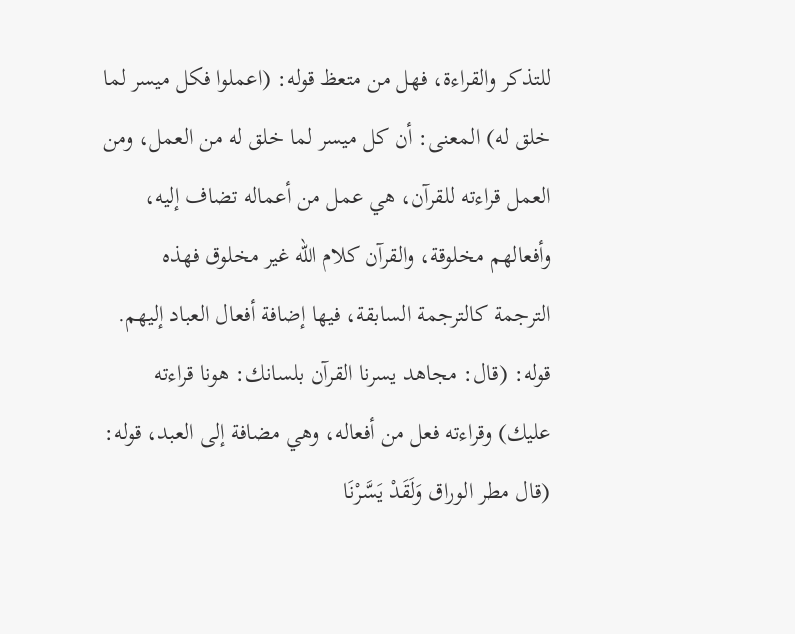للتذكر والقراءة، فهل من متعظ قوله: (اعملوا فكل ميسر لما خلق له) المعنى: أن كل ميسر لما خلق له من العمل، ومن العمل قراءته للقرآن، هي عمل من أعماله تضاف إليه، وأفعالهم مخلوقة، والقرآن كلام الله غير مخلوق فهذه الترجمة كالترجمة السابقة، فيها إضافة أفعال العباد إليهم.
قوله: (قال: مجاهد يسرنا القرآن بلسانك: هونا قراءته عليك) وقراءته فعل من أفعاله، وهي مضافة إلى العبد، قوله: (قال مطر الوراق وَلَقَدْ يَسَّرْنَا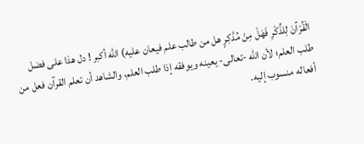الْقُرْآنَ لِلذِّكْرِ فَهَلْ مِنْ مُدَّكِرٍ هل من طالب علم فيعان عليه) الله أكبر ! دل هذا على فضل طلب العلم؛ لأن الله -تعالى- يعينه ويوفقه إذا طلب العلم، والشاهد أن تعلم القرآن فعل من أفعاله منسوب إليه.